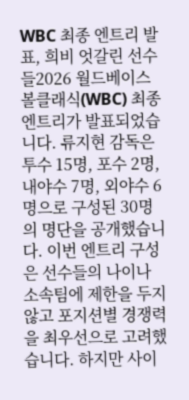WBC 최종 엔트리 발표, 희비 엇갈린 선수들2026 월드베이스볼클래식(WBC) 최종 엔트리가 발표되었습니다. 류지현 감독은 투수 15명, 포수 2명, 내야수 7명, 외야수 6명으로 구성된 30명의 명단을 공개했습니다. 이번 엔트리 구성은 선수들의 나이나 소속팀에 제한을 두지 않고 포지션별 경쟁력을 최우선으로 고려했습니다. 하지만 사이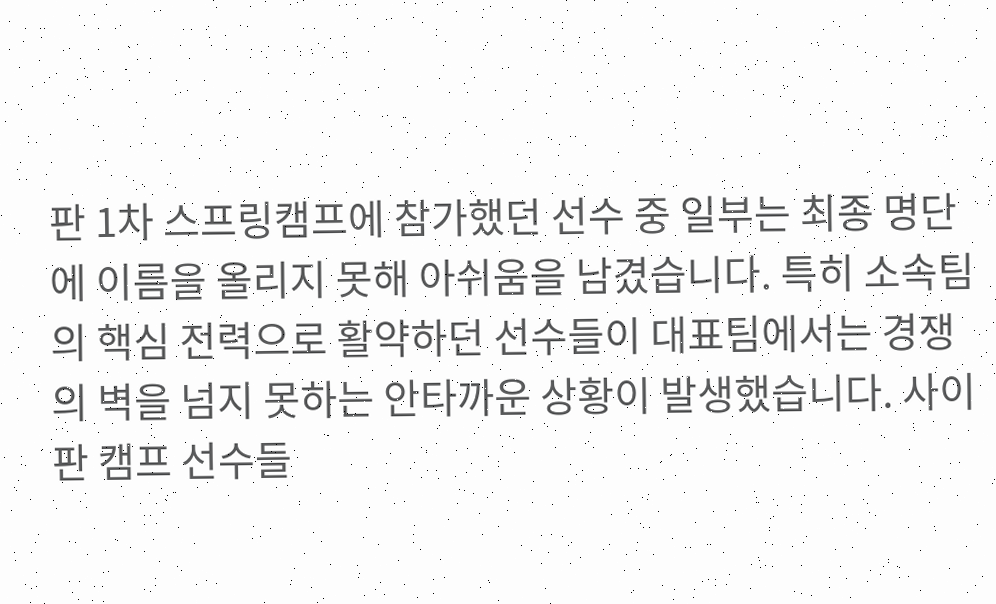판 1차 스프링캠프에 참가했던 선수 중 일부는 최종 명단에 이름을 올리지 못해 아쉬움을 남겼습니다. 특히 소속팀의 핵심 전력으로 활약하던 선수들이 대표팀에서는 경쟁의 벽을 넘지 못하는 안타까운 상황이 발생했습니다. 사이판 캠프 선수들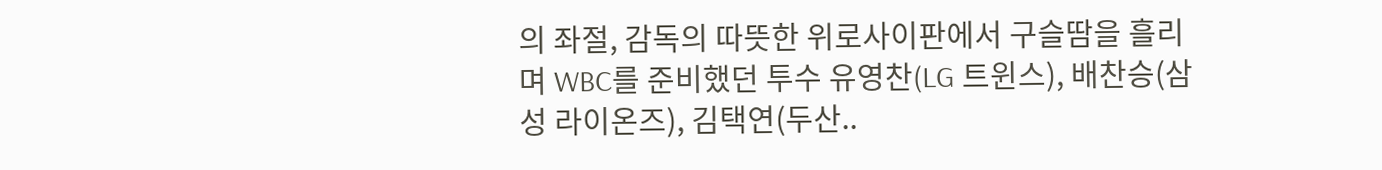의 좌절, 감독의 따뜻한 위로사이판에서 구슬땀을 흘리며 WBC를 준비했던 투수 유영찬(LG 트윈스), 배찬승(삼성 라이온즈), 김택연(두산..